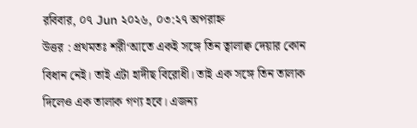রবিবার, ০৭ Jun ২০২৬, ০৩:২৭ অপরাহ্ন
উত্তর : প্রথমতঃ শরী‘আতে একই সঙ্গে তিন ত্বালাক্ব দেয়ার কোন বিধান নেই। তাই এটা হাদীছ বিরোধী। তাই এক সঙ্গে তিন তালাক দিলেও এক তালাক গণ্য হবে। এজন্য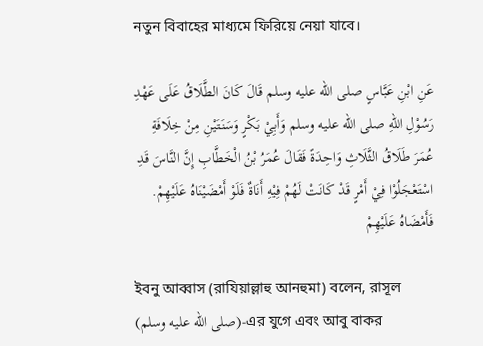নতুন বিবাহের মাধ্যমে ফিরিয়ে নেয়া যাবে।

عَنِ ابْنِ عَبَّاسٍ صلى الله عليه وسلم قَالَ كَانَ الطَّلَاقُ عَلَى عَهْدِ رَسُوْلِ اللهِ صلى الله عليه وسلم وَأَبِيْ بَكْرٍ وَسَنَتَيْنِ مِنْ خِلَافَةِ عُمَرَ طَلَاقُ الثَّلَاثِ وَاحِدَةً فَقَالَ عُمَرُ بْنُ الْخَطَّابِ إِنَّ النَّاسَ قَدِ اسْتَعْجَلُوْا فِيْ أَمْرٍ قَدْ كَانَتْ لَهُمْ فِيْهِ أَنَاةٌ فَلَوْ أَمْضَيْنَاهُ عَلَيْهِمْ. فَأَمْضَاهُ عَلَيْهِمْ

ইবনু আব্বাস (রাযিয়াল্লাহু আনহুমা) বলেন, রাসূল (صلى الله عليه وسلم)-এর যুগে এবং আবু বাকর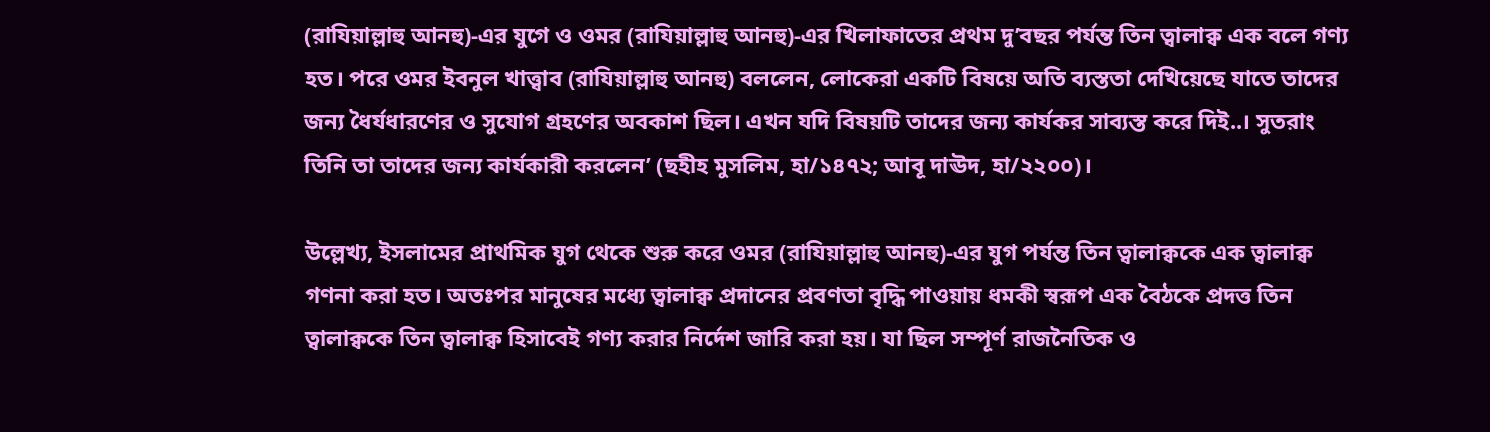(রাযিয়াল্লাহু আনহু)-এর যুগে ও ওমর (রাযিয়াল্লাহু আনহু)-এর খিলাফাতের প্রথম দু’বছর পর্যন্ত তিন ত্বালাক্ব এক বলে গণ্য হত। পরে ওমর ইবনুল খাত্ত্বাব (রাযিয়াল্লাহু আনহু) বললেন, লোকেরা একটি বিষয়ে অতি ব্যস্ততা দেখিয়েছে যাতে তাদের জন্য ধৈর্যধারণের ও সুযোগ গ্রহণের অবকাশ ছিল। এখন যদি বিষয়টি তাদের জন্য কার্যকর সাব্যস্ত করে দিই..। সুতরাং তিনি তা তাদের জন্য কার্যকারী করলেন’ (ছহীহ মুসলিম, হা/১৪৭২; আবূ দাঊদ, হা/২২০০)।

উল্লেখ্য, ইসলামের প্রাথমিক যুগ থেকে শুরু করে ওমর (রাযিয়াল্লাহু আনহু)-এর যুগ পর্যন্ত তিন ত্বালাক্বকে এক ত্বালাক্ব গণনা করা হত। অতঃপর মানুষের মধ্যে ত্বালাক্ব প্রদানের প্রবণতা বৃদ্ধি পাওয়ায় ধমকী স্বরূপ এক বৈঠকে প্রদত্ত তিন ত্বালাক্বকে তিন ত্বালাক্ব হিসাবেই গণ্য করার নির্দেশ জারি করা হয়। যা ছিল সম্পূর্ণ রাজনৈতিক ও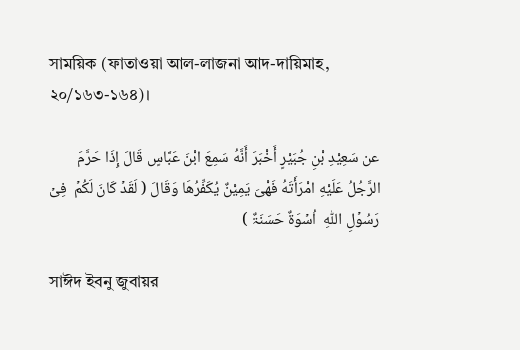সাময়িক (ফাতাওয়া আল-লাজনা আদ-দায়িমাহ, ২০/১৬৩-১৬৪)।

عن سَعِيْدِ بْنِ جُبَيْرٍ أَخْبَرَ أَنَّهُ سَمِعَ ابْنَ عَبَّاسٍ قَالَ إِذَا حَرَّمَ الرَّجُلُ عَلَيْهِ امْرَأَتَهُ فَهْىَ يَمِيْنٌ يُكَفِّرُهَا وَقَالَ ( لَقَدۡ کَانَ لَکُمۡ  فِیۡ رَسُوۡلِ اللّٰہِ  اُسۡوَۃٌ حَسَنَۃٌ )

সাঈদ ইবনু জুবায়র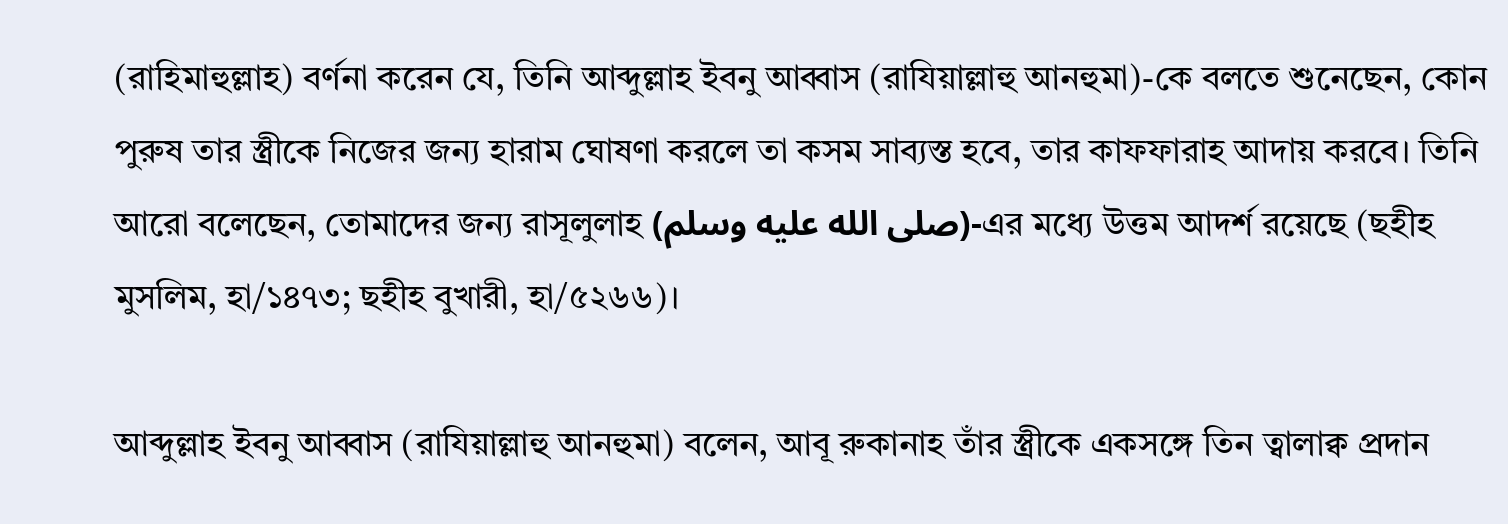(রাহিমাহুল্লাহ) বর্ণনা করেন যে, তিনি আব্দুল্লাহ ইবনু আব্বাস (রাযিয়াল্লাহু আনহুমা)-কে বলতে শুনেছেন, কোন পুরুষ তার স্ত্রীকে নিজের জন্য হারাম ঘোষণা করলে তা কসম সাব্যস্ত হবে, তার কাফফারাহ আদায় করবে। তিনি আরো বলেছেন, তোমাদের জন্য রাসূলুলাহ (صلى الله عليه وسلم)-এর মধ্যে উত্তম আদর্শ রয়েছে (ছহীহ মুসলিম, হা/১৪৭৩; ছহীহ বুখারী, হা/৫২৬৬)।

আব্দুল্লাহ ইবনু আব্বাস (রাযিয়াল্লাহু আনহুমা) বলেন, আবূ রুকানাহ তাঁর স্ত্রীকে একসঙ্গে তিন ত্বালাক্ব প্রদান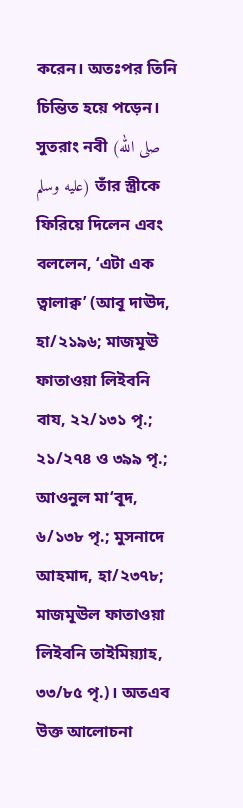করেন। অতঃপর তিনি চিন্তিত হয়ে পড়েন। সুতরাং নবী (صلى الله عليه وسلم) তাঁর স্ত্রীকে ফিরিয়ে দিলেন এবং বললেন, ‘এটা এক ত্বালাক্ব’ (আবূ দাঊদ, হা/২১৯৬; মাজমূঊ ফাতাওয়া লিইবনি বায, ২২/১৩১ পৃ.; ২১/২৭৪ ও ৩৯৯ পৃ.; আওনুল মা‘বূদ, ৬/১৩৮ পৃ.; মুসনাদে আহমাদ, হা/২৩৭৮; মাজমূঊল ফাতাওয়া লিইবনি তাইমিয়্যাহ, ৩৩/৮৫ পৃ.)। অতএব উক্ত আলোচনা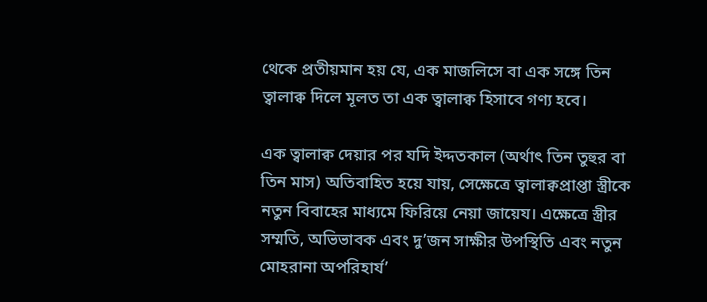থেকে প্রতীয়মান হয় যে, এক মাজলিসে বা এক সঙ্গে তিন ত্বালাক্ব দিলে মূলত তা এক ত্বালাক্ব হিসাবে গণ্য হবে।

এক ত্বালাক্ব দেয়ার পর যদি ইদ্দতকাল (অর্থাৎ তিন তুহুর বা তিন মাস) অতিবাহিত হয়ে যায়, সেক্ষেত্রে ত্বালাক্বপ্রাপ্তা স্ত্রীকে নতুন বিবাহের মাধ্যমে ফিরিয়ে নেয়া জায়েয। এক্ষেত্রে স্ত্রীর সম্মতি, অভিভাবক এবং দু’জন সাক্ষীর উপস্থিতি এবং নতুন মোহরানা অপরিহার্য’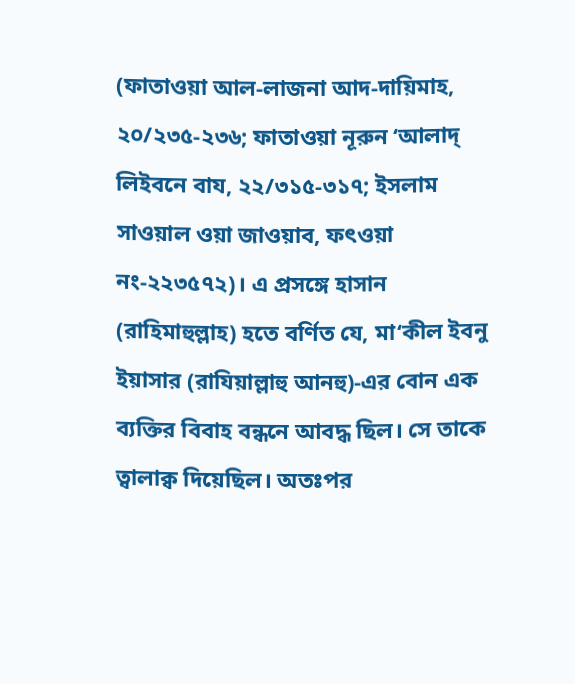(ফাতাওয়া আল-লাজনা আদ-দায়িমাহ, ২০/২৩৫-২৩৬; ফাতাওয়া নূরুন ‘আলাদ্ লিইবনে বায, ২২/৩১৫-৩১৭; ইসলাম সাওয়াল ওয়া জাওয়াব, ফৎওয়া নং-২২৩৫৭২)। এ প্রসঙ্গে হাসান (রাহিমাহুল্লাহ) হতে বর্ণিত যে, মা‘কীল ইবনু ইয়াসার (রাযিয়াল্লাহু আনহু)-এর বোন এক ব্যক্তির বিবাহ বন্ধনে আবদ্ধ ছিল। সে তাকে ত্বালাক্ব দিয়েছিল। অতঃপর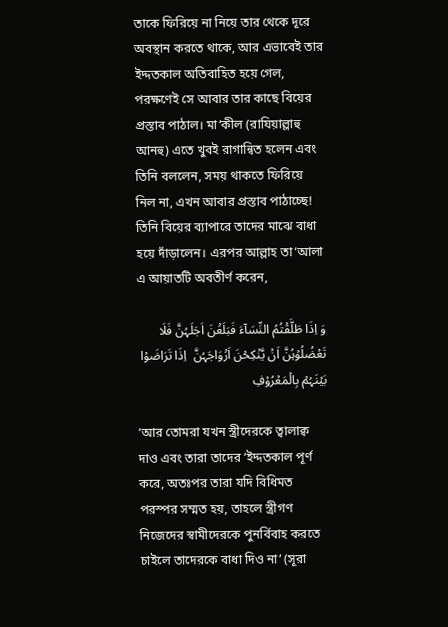তাকে ফিরিয়ে না নিয়ে তার থেকে দূরে অবস্থান করতে থাকে, আর এভাবেই তার ইদ্দতকাল অতিবাহিত হয়ে গেল, পরক্ষণেই সে আবার তার কাছে বিয়ের প্রস্তাব পাঠাল। মা‘কীল (রাযিয়াল্লাহু আনহু) এতে খুবই রাগান্বিত হলেন এবং তিনি বললেন, সময় থাকতে ফিরিয়ে নিল না, এখন আবার প্রস্তাব পাঠাচ্ছে! তিনি বিয়ের ব্যাপারে তাদের মাঝে বাধা হয়ে দাঁড়ালেন। এরপর আল্লাহ তা‘আলা এ আয়াতটি অবতীর্ণ করেন,

وَ اِذَا طَلَّقۡتُمُ النِّسَآءَ فَبَلَغۡنَ اَجَلَہُنَّ فَلَا تَعۡضُلُوۡہُنَّ اَنۡ یَّنۡکِحۡنَ اَزۡوَاجَہُنَّ  اِذَا تَرَاضَوۡا بَیۡنَہُمۡ بِالۡمَعۡرُوۡفِ

‘আর তোমরা যখন স্ত্রীদেরকে ত্বালাক্ব দাও এবং তারা তাদের ‘ইদ্দতকাল পূর্ণ করে, অতঃপর তারা যদি বিধিমত পরস্পর সম্মত হয়, তাহলে স্ত্রীগণ নিজেদের স্বামীদেরকে পুনর্বিবাহ করতে চাইলে তাদেরকে বাধা দিও না’ (সূরা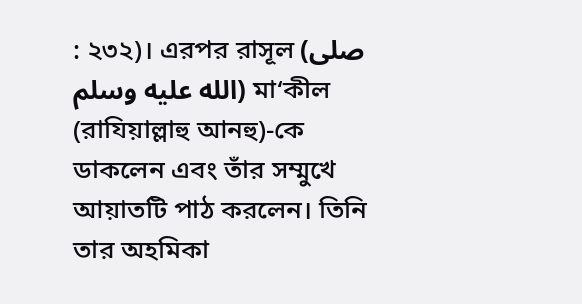: ২৩২)। এরপর রাসূল (صلى الله عليه وسلم) মা‘কীল (রাযিয়াল্লাহু আনহু)-কে ডাকলেন এবং তাঁর সম্মুখে আয়াতটি পাঠ করলেন। তিনি তার অহমিকা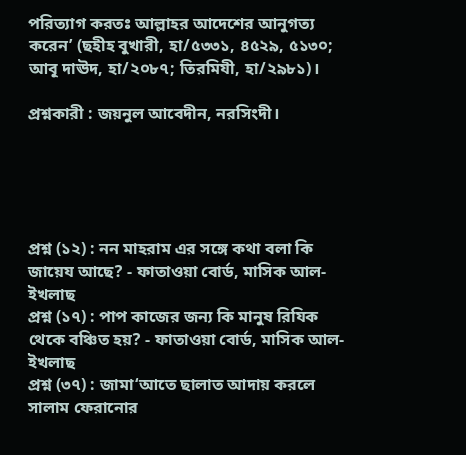পরিত্যাগ করতঃ আল্লাহর আদেশের আনুগত্য করেন’ (ছহীহ বুখারী, হা/৫৩৩১, ৪৫২৯, ৫১৩০; আবূ দাঊদ, হা/২০৮৭; তিরমিযী, হা/২৯৮১)।

প্রশ্নকারী : জয়নুল আবেদীন, নরসিংদী।





প্রশ্ন (১২) : নন মাহরাম এর সঙ্গে কথা বলা কি জায়েয আছে? - ফাতাওয়া বোর্ড, মাসিক আল-ইখলাছ
প্রশ্ন (১৭) : পাপ কাজের জন্য কি মানুষ রিযিক থেকে বঞ্চিত হয়? - ফাতাওয়া বোর্ড, মাসিক আল-ইখলাছ
প্রশ্ন (৩৭) : জামা‘আতে ছালাত আদায় করলে সালাম ফেরানোর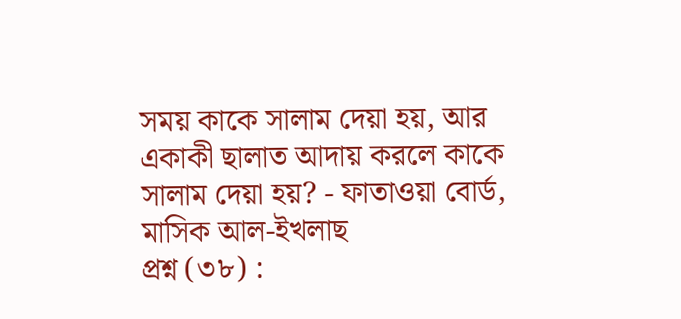সময় কাকে সালাম দেয়া হয়, আর একাকী ছালাত আদায় করলে কাকে সালাম দেয়া হয়? - ফাতাওয়া বোর্ড, মাসিক আল-ইখলাছ
প্রশ্ন (৩৮) :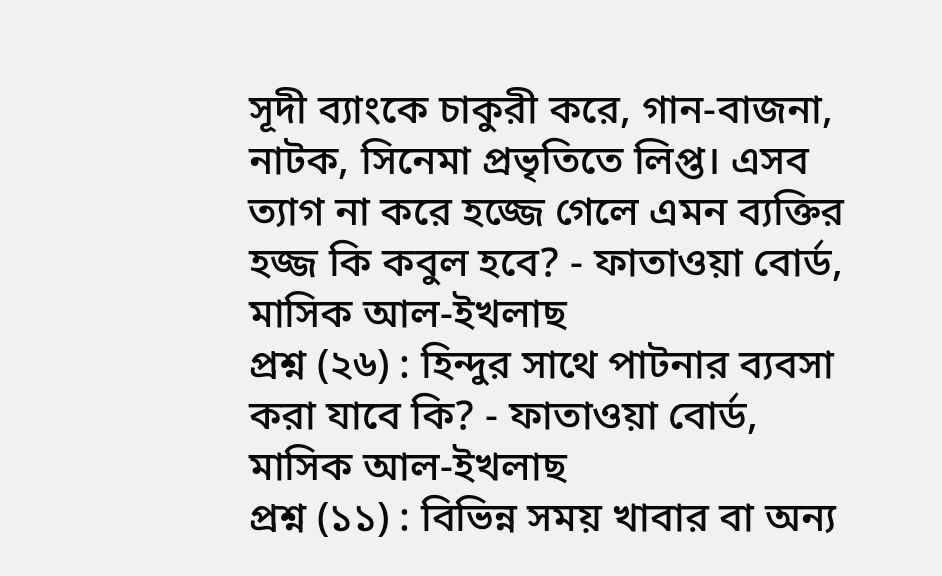সূদী ব্যাংকে চাকুরী করে, গান-বাজনা, নাটক, সিনেমা প্রভৃতিতে লিপ্ত। এসব ত্যাগ না করে হজ্জে গেলে এমন ব্যক্তির হজ্জ কি কবুল হবে? - ফাতাওয়া বোর্ড, মাসিক আল-ইখলাছ
প্রশ্ন (২৬) : হিন্দুর সাথে পাটনার ব্যবসা করা যাবে কি? - ফাতাওয়া বোর্ড, মাসিক আল-ইখলাছ
প্রশ্ন (১১) : বিভিন্ন সময় খাবার বা অন্য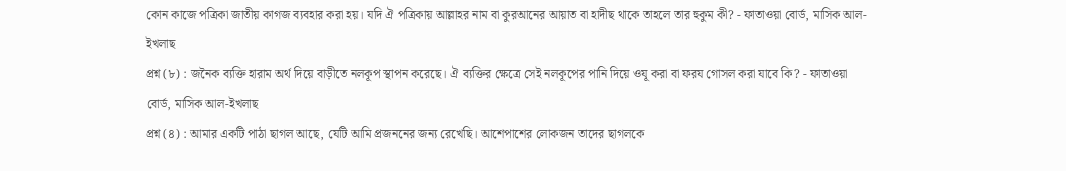কোন কাজে পত্রিকা জাতীয় কাগজ ব্যবহার করা হয়। যদি ঐ পত্রিকায় আল্লাহর নাম বা কুরআনের আয়াত বা হাদীছ থাকে তাহলে তার হুকুম কী? - ফাতাওয়া বোর্ড, মাসিক আল-ইখলাছ
প্রশ্ন (৮) : জনৈক ব্যক্তি হারাম অর্থ দিয়ে বাড়ীতে নলকূপ স্থাপন করেছে। ঐ ব্যক্তির ক্ষেত্রে সেই নলকূপের পানি দিয়ে ওযূ করা বা ফরয গোসল করা যাবে কি? - ফাতাওয়া বোর্ড, মাসিক আল-ইখলাছ
প্রশ্ন (৪) : আমার একটি পাঠা ছাগল আছে, যেটি আমি প্রজননের জন্য রেখেছি। আশেপাশের লোকজন তাদের ছাগলকে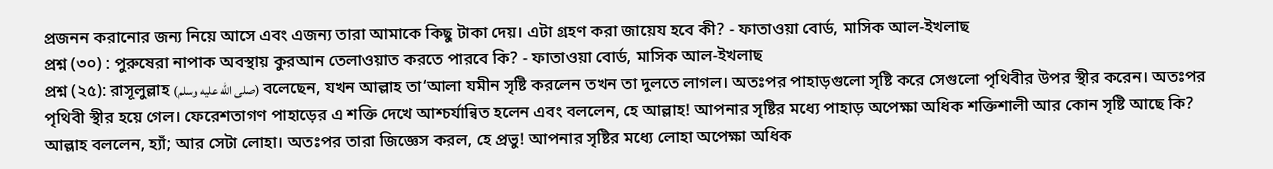প্রজনন করানোর জন্য নিয়ে আসে এবং এজন্য তারা আমাকে কিছু টাকা দেয়। এটা গ্রহণ করা জায়েয হবে কী? - ফাতাওয়া বোর্ড, মাসিক আল-ইখলাছ
প্রশ্ন (৩০) : পুরুষেরা নাপাক অবস্থায় কুরআন তেলাওয়াত করতে পারবে কি? - ফাতাওয়া বোর্ড, মাসিক আল-ইখলাছ
প্রশ্ন (২৫): রাসূলুল্লাহ (صلى الله عليه وسلم) বলেছেন, যখন আল্লাহ তা‘আলা যমীন সৃষ্টি করলেন তখন তা দুলতে লাগল। অতঃপর পাহাড়গুলো সৃষ্টি করে সেগুলো পৃথিবীর উপর স্থীর করেন। অতঃপর পৃথিবী স্থীর হয়ে গেল। ফেরেশতাগণ পাহাড়ের এ শক্তি দেখে আশ্চর্যান্বিত হলেন এবং বললেন, হে আল্লাহ! আপনার সৃষ্টির মধ্যে পাহাড় অপেক্ষা অধিক শক্তিশালী আর কোন সৃষ্টি আছে কি? আল্লাহ বললেন, হ্যাঁ; আর সেটা লোহা। অতঃপর তারা জিজ্ঞেস করল, হে প্রভু! আপনার সৃষ্টির মধ্যে লোহা অপেক্ষা অধিক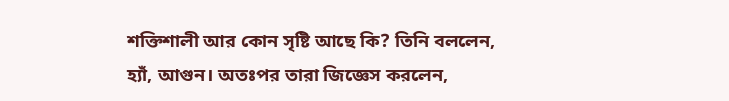শক্তিশালী আর কোন সৃষ্টি আছে কি? তিনি বললেন, হ্যাঁ, আগুন। অতঃপর তারা জিজ্ঞেস করলেন,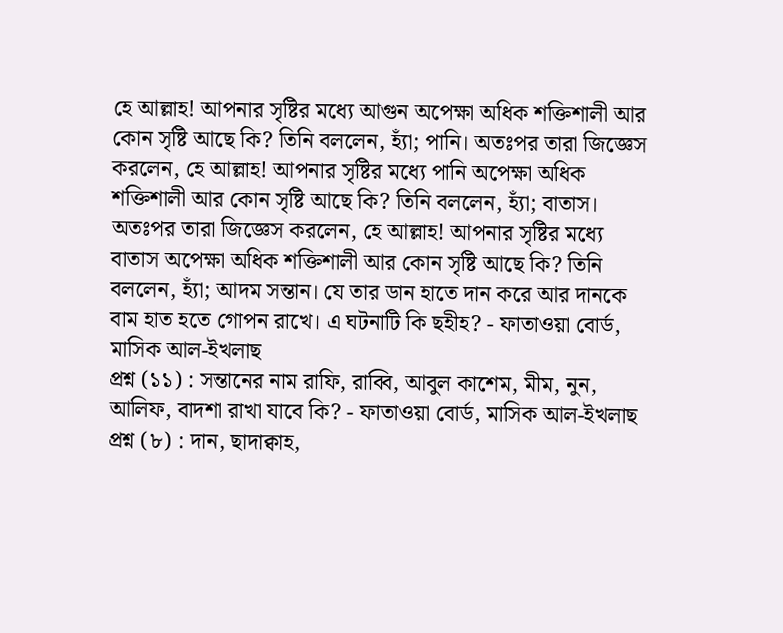হে আল্লাহ! আপনার সৃষ্টির মধ্যে আগুন অপেক্ষা অধিক শক্তিশালী আর কোন সৃষ্টি আছে কি? তিনি বললেন, হ্যাঁ; পানি। অতঃপর তারা জিজ্ঞেস করলেন, হে আল্লাহ! আপনার সৃষ্টির মধ্যে পানি অপেক্ষা অধিক শক্তিশালী আর কোন সৃষ্টি আছে কি? তিনি বললেন, হ্যাঁ; বাতাস। অতঃপর তারা জিজ্ঞেস করলেন, হে আল্লাহ! আপনার সৃষ্টির মধ্যে বাতাস অপেক্ষা অধিক শক্তিশালী আর কোন সৃষ্টি আছে কি? তিনি বললেন, হ্যাঁ; আদম সন্তান। যে তার ডান হাতে দান করে আর দানকে বাম হাত হতে গোপন রাখে। এ ঘটনাটি কি ছহীহ? - ফাতাওয়া বোর্ড, মাসিক আল-ইখলাছ
প্রশ্ন (১১) : সন্তানের নাম রাফি, রাব্বি, আবুল কাশেম, মীম, নুন, আলিফ, বাদশা রাখা যাবে কি? - ফাতাওয়া বোর্ড, মাসিক আল-ইখলাছ
প্রশ্ন (৮) : দান, ছাদাক্বাহ,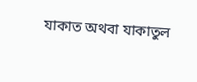যাকাত অথবা যাকাতুল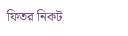ফিতর নিকট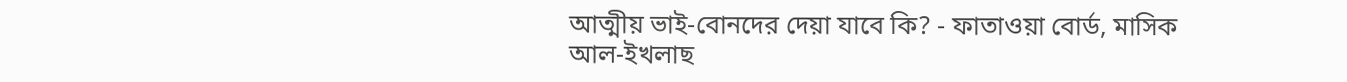আত্মীয় ভাই-বোনদের দেয়া যাবে কি? - ফাতাওয়া বোর্ড, মাসিক আল-ইখলাছ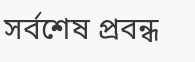সর্বশেষ প্রবন্ধ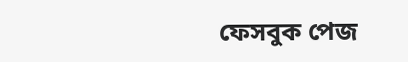ফেসবুক পেজ